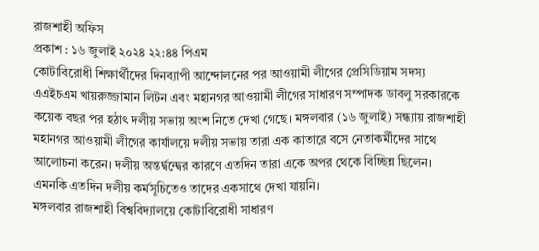রাজশাহী অফিস
প্রকাশ : ১৬ জুলাই ২০২৪ ২২:৪৪ পিএম
কোটাবিরোধী শিক্ষার্থীদের দিনব্যাপী আন্দোলনের পর আওয়ামী লীগের প্রেসিডিয়াম সদস্য এএইচএম খায়রুজ্জামান লিটন এবং মহানগর আওয়ামী লীগের সাধারণ সম্পাদক ডাবলু সরকারকে কয়েক বছর পর হঠাৎ দলীয় সভায় অংশ নিতে দেখা গেছে। মঙ্গলবার (১৬ জুলাই) সন্ধ্যায় রাজশাহী মহানগর আওয়ামী লীগের কার্যালয়ে দলীয় সভায় তারা এক কাতারে বসে নেতাকর্মীদের সাথে আলোচনা করেন। দলীয় অন্তর্দ্বন্দ্বের কারণে এতদিন তারা একে অপর থেকে বিচ্ছিন্ন ছিলেন। এমনকি এতদিন দলীয় কর্মসূচিতেও তাদের একসাথে দেখা যায়নি।
মঙ্গলবার রাজশাহী বিশ্ববিদ্যালয়ে কোটাবিরোধী সাধারণ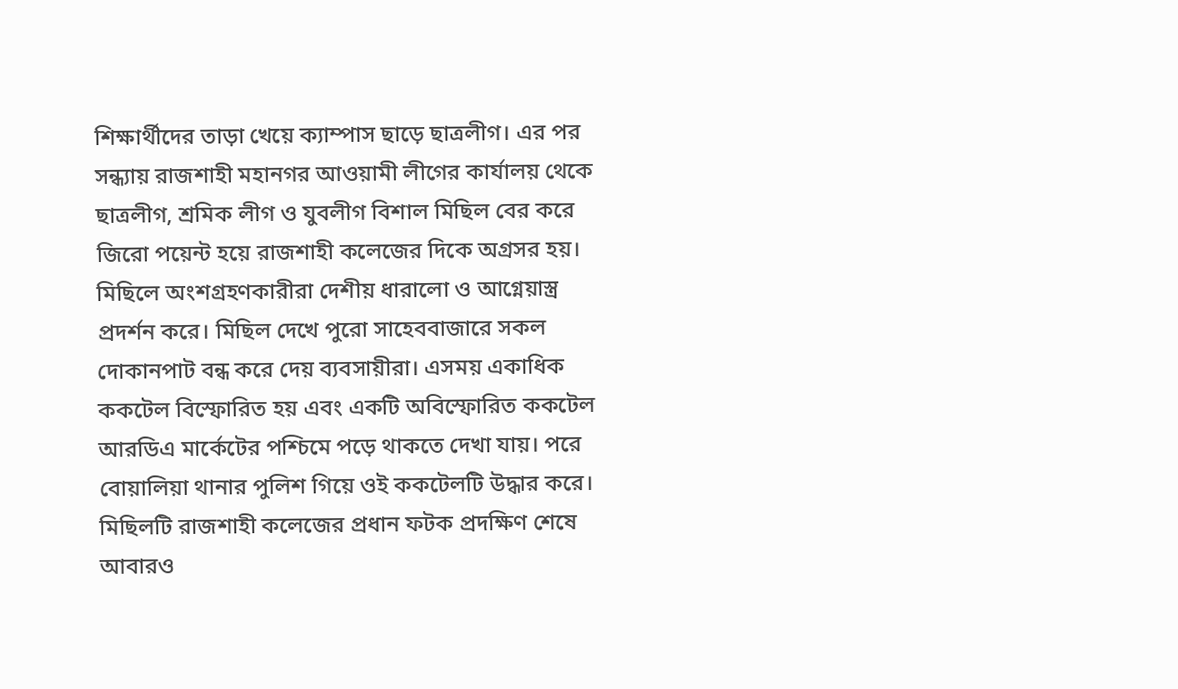শিক্ষার্থীদের তাড়া খেয়ে ক্যাম্পাস ছাড়ে ছাত্রলীগ। এর পর সন্ধ্যায় রাজশাহী মহানগর আওয়ামী লীগের কার্যালয় থেকে ছাত্রলীগ, শ্রমিক লীগ ও যুবলীগ বিশাল মিছিল বের করে জিরো পয়েন্ট হয়ে রাজশাহী কলেজের দিকে অগ্রসর হয়। মিছিলে অংশগ্রহণকারীরা দেশীয় ধারালো ও আগ্নেয়াস্ত্র প্রদর্শন করে। মিছিল দেখে পুরো সাহেববাজারে সকল দোকানপাট বন্ধ করে দেয় ব্যবসায়ীরা। এসময় একাধিক ককটেল বিস্ফোরিত হয় এবং একটি অবিস্ফোরিত ককটেল আরডিএ মার্কেটের পশ্চিমে পড়ে থাকতে দেখা যায়। পরে বোয়ালিয়া থানার পুলিশ গিয়ে ওই ককটেলটি উদ্ধার করে।
মিছিলটি রাজশাহী কলেজের প্রধান ফটক প্রদক্ষিণ শেষে আবারও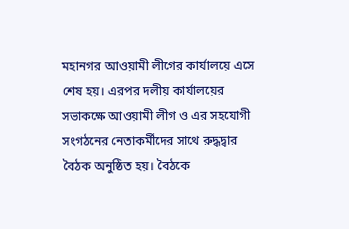মহানগর আওয়ামী লীগের কার্যালয়ে এসে শেষ হয়। এরপর দলীয় কার্যালয়ের সভাকক্ষে আওয়ামী লীগ ও এর সহযোগী সংগঠনের নেতাকর্মীদের সাথে রুদ্ধদ্বার বৈঠক অনুষ্ঠিত হয়। বৈঠকে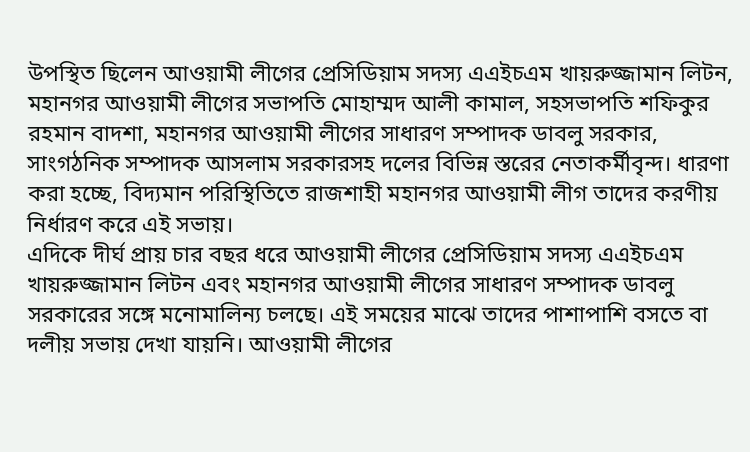উপস্থিত ছিলেন আওয়ামী লীগের প্রেসিডিয়াম সদস্য এএইচএম খায়রুজ্জামান লিটন, মহানগর আওয়ামী লীগের সভাপতি মোহাম্মদ আলী কামাল, সহসভাপতি শফিকুর রহমান বাদশা, মহানগর আওয়ামী লীগের সাধারণ সম্পাদক ডাবলু সরকার, সাংগঠনিক সম্পাদক আসলাম সরকারসহ দলের বিভিন্ন স্তরের নেতাকর্মীবৃন্দ। ধারণা করা হচ্ছে, বিদ্যমান পরিস্থিতিতে রাজশাহী মহানগর আওয়ামী লীগ তাদের করণীয় নির্ধারণ করে এই সভায়।
এদিকে দীর্ঘ প্রায় চার বছর ধরে আওয়ামী লীগের প্রেসিডিয়াম সদস্য এএইচএম খায়রুজ্জামান লিটন এবং মহানগর আওয়ামী লীগের সাধারণ সম্পাদক ডাবলু সরকারের সঙ্গে মনোমালিন্য চলছে। এই সময়ের মাঝে তাদের পাশাপাশি বসতে বা দলীয় সভায় দেখা যায়নি। আওয়ামী লীগের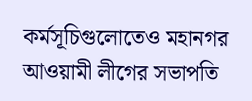কর্মসূচিগুলোতেও মহানগর আওয়ামী লীগের সভাপতি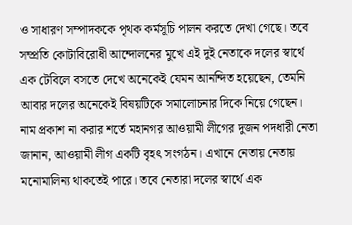ও সাধারণ সম্পাদককে পৃথক কর্মসূচি পালন করতে দেখা গেছে। তবে সম্প্রতি কোটাবিরোধী আন্দোলনের মুখে এই দুই নেতাকে দলের স্বার্থে এক টেবিলে বসতে দেখে অনেকেই যেমন আনন্দিত হয়েছেন, তেমনি আবার দলের অনেকেই বিষয়টিকে সমালোচনার দিকে নিয়ে গেছেন।
নাম প্রকাশ না করার শর্তে মহানগর আওয়ামী লীগের দুজন পদধারী নেতা জানান, আওয়ামী লীগ একটি বৃহৎ সংগঠন। এখানে নেতায় নেতায় মনোমালিন্য থাকতেই পারে। তবে নেতারা দলের স্বার্থে এক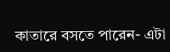কাতারে বসতে পারেন- এটা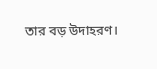তার বড় উদাহরণ।